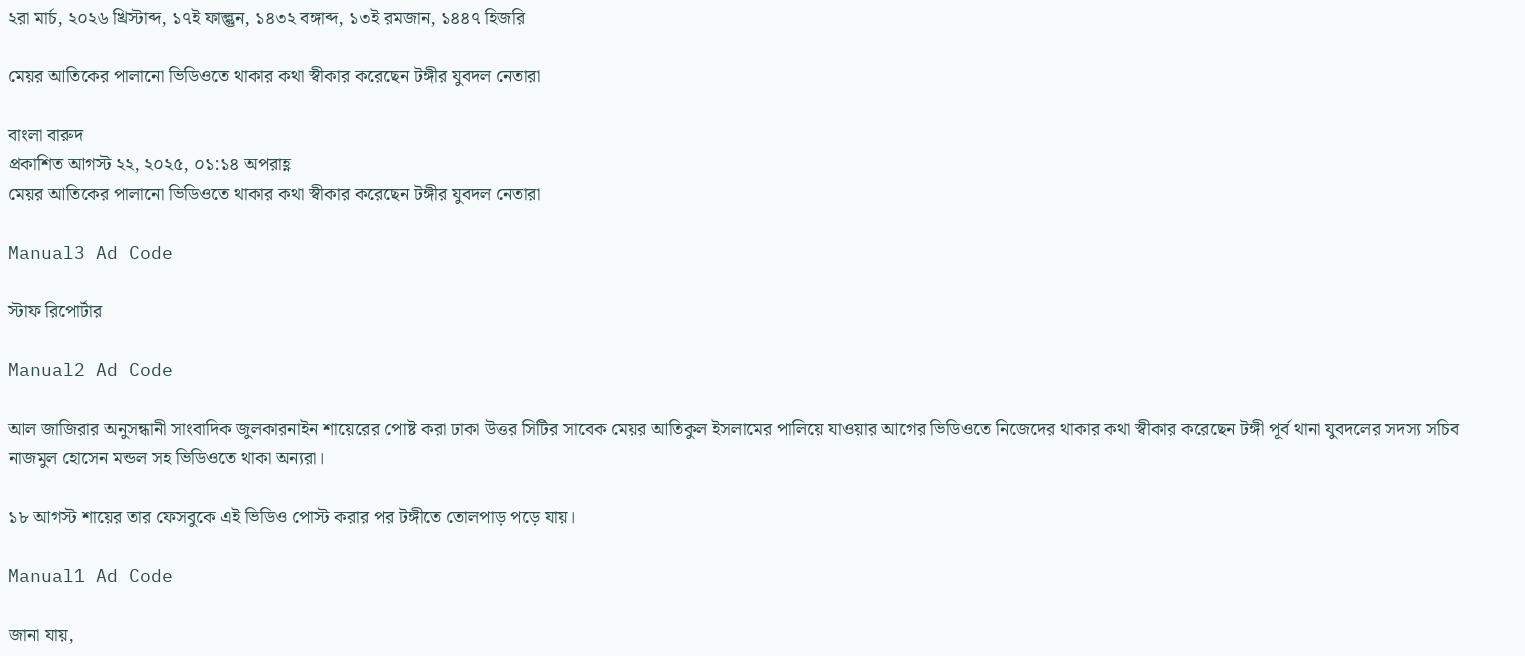২রা মার্চ, ২০২৬ খ্রিস্টাব্দ, ১৭ই ফাল্গুন, ১৪৩২ বঙ্গাব্দ, ১৩ই রমজান, ১৪৪৭ হিজরি

মেয়র আতিকের পালানো ভিডিওতে থাকার কথা স্বীকার করেছেন টঙ্গীর যুবদল নেতারা

বাংলা বারুদ
প্রকাশিত আগস্ট ২২, ২০২৫, ০১:১৪ অপরাহ্ণ
মেয়র আতিকের পালানো ভিডিওতে থাকার কথা স্বীকার করেছেন টঙ্গীর যুবদল নেতারা

Manual3 Ad Code

স্টাফ রিপোর্টার

Manual2 Ad Code

আল জাজিরার অনুসন্ধানী সাংবাদিক জুলকারনাইন শায়েরের পোষ্ট করা ঢাকা উত্তর সিটির সাবেক মেয়র আতিকুল ইসলামের পালিয়ে যাওয়ার আগের ভিডিওতে নিজেদের থাকার কথা স্বীকার করেছেন টঙ্গী পূর্ব থানা যুবদলের সদস্য সচিব নাজমুল হোসেন মন্ডল সহ ভিডিওতে থাকা অন্যরা।

১৮ আগস্ট শায়ের তার ফেসবুকে এই ভিডিও পোস্ট করার পর টঙ্গীতে তোলপাড় পড়ে যায়।

Manual1 Ad Code

জানা যায়,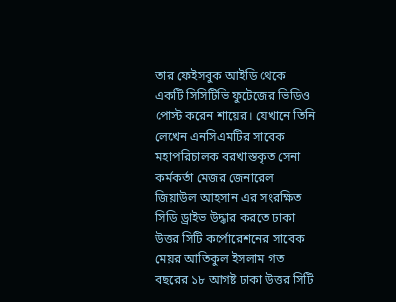তার ফেইসবুক আইডি থেকে একটি সিসিটিভি ফুটেজের ভিডিও পোস্ট করেন শায়ের। যেখানে তিনি লেখেন এনসিএমটির সাবেক মহাপরিচালক বরখাস্তকৃত সেনা কর্মকর্তা মেজর জেনারেল জিয়াউল আহসান এর সংরক্ষিত সিডি ড্রাইভ উদ্ধার করতে ঢাকা উত্তর সিটি কর্পোরেশনের সাবেক মেয়র আতিকুল ইসলাম গত বছরের ১৮ আগষ্ট ঢাকা উত্তর সিটি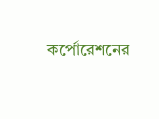কর্পোরেশনের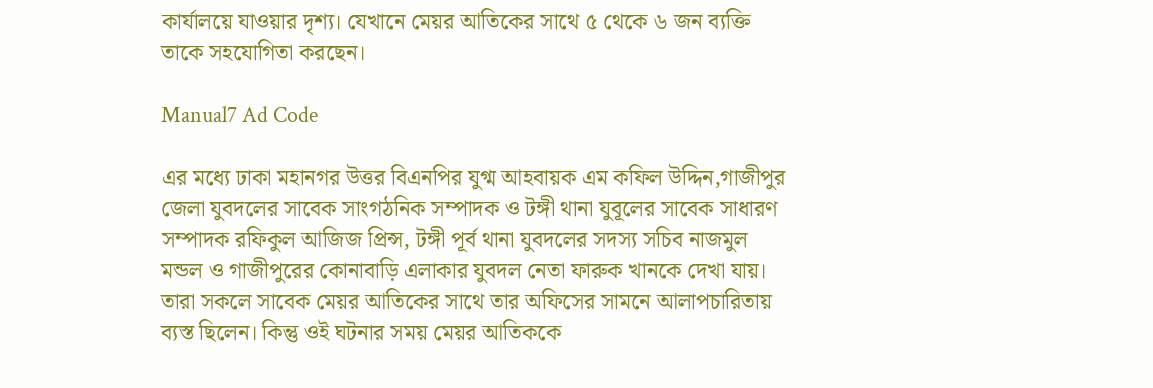কার্যালয়ে যাওয়ার দৃশ্য। যেখানে মেয়র আতিকের সাথে ৫ থেকে ৬ জন ব্যক্তি তাকে সহযোগিতা করছেন।

Manual7 Ad Code

এর মধ্যে ঢাকা মহানগর উত্তর বিএনপির যুগ্ম আহবায়ক এম কফিল উদ্দিন,গাজীপুর জেলা যুবদলের সাবেক সাংগঠনিক সম্পাদক ও টঙ্গী থানা যুবূলের সাবেক সাধারণ সম্পাদক রফিকুল আজিজ প্রিন্স, টঙ্গী পূর্ব থানা যুবদলের সদস্য সচিব নাজমুল মন্ডল ও গাজীপুরের কোনাবাড়ি এলাকার যুবদল নেতা ফারুক খানকে দেখা যায়। তারা সকলে সাবেক মেয়র আতিকের সাথে তার অফিসের সামনে আলাপচারিতায় ব্যস্ত ছিলেন। কিন্তু ওই ঘটনার সময় মেয়র আতিককে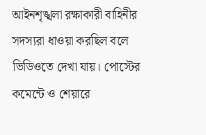আইনশৃঙ্খলা রক্ষাকারী বাহিনীর সদস্যরা ধাওয়া করছিল বলে ভিডিওতে দেখা যায়। পোস্টের কমেন্টে ও শেয়ারে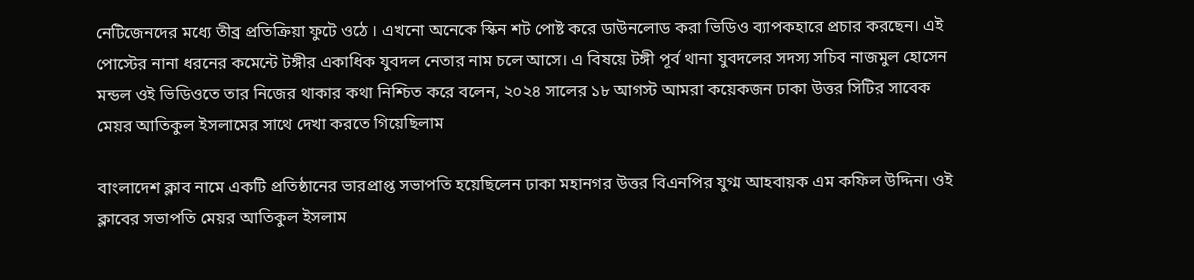নেটিজেনদের মধ্যে তীব্র প্রতিক্রিয়া ফুটে ওঠে । এখনো অনেকে স্কিন শট পোষ্ট করে ডাউনলোড করা ভিডিও ব্যাপকহারে প্রচার করছেন। এই পোস্টের নানা ধরনের কমেন্টে টঙ্গীর একাধিক যুবদল নেতার নাম চলে আসে। এ বিষয়ে টঙ্গী পূর্ব থানা যুবদলের সদস্য সচিব নাজমুল হোসেন মন্ডল ওই ভিডিওতে তার নিজের থাকার কথা নিশ্চিত করে বলেন, ২০২৪ সালের ১৮ আগস্ট আমরা কয়েকজন ঢাকা উত্তর সিটির সাবেক মেয়র আতিকুল ইসলামের সাথে দেখা করতে গিয়েছিলাম

বাংলাদেশ ক্লাব নামে একটি প্রতিষ্ঠানের ভারপ্রাপ্ত সভাপতি হয়েছিলেন ঢাকা মহানগর উত্তর বিএনপির যুগ্ম আহবায়ক এম কফিল উদ্দিন। ওই ক্লাবের সভাপতি মেয়র আতিকুল ইসলাম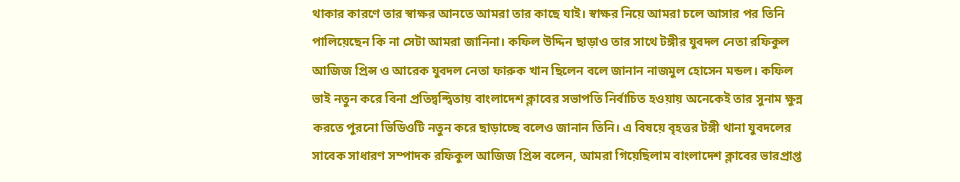থাকার কারণে তার স্বাক্ষর আনতে আমরা তার কাছে যাই। স্বাক্ষর নিয়ে আমরা চলে আসার পর তিনি পালিয়েছেন কি না সেটা আমরা জানিনা। কফিল উদ্দিন ছাড়াও তার সাথে টঙ্গীর যুবদল নেতা রফিকুল আজিজ প্রিন্স ও আরেক যুবদল নেতা ফারুক খান ছিলেন বলে জানান নাজমুল হোসেন মন্ডল। কফিল ভাই নতুন করে বিনা প্রতিদ্বন্দ্বিতায় বাংলাদেশ ক্লাবের সভাপতি নির্বাচিত হওয়ায় অনেকেই তার সুনাম ক্ষুন্ন করতে পুরনো ভিডিওটি নতুন করে ছাড়াচ্ছে বলেও জানান তিনি। এ বিষয়ে বৃহত্তর টঙ্গী থানা যুবদলের সাবেক সাধারণ সম্পাদক রফিকুল আজিজ প্রিন্স বলেন, আমরা গিয়েছিলাম বাংলাদেশ ক্লাবের ভারপ্রাপ্ত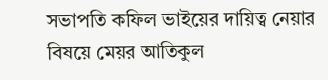সভাপতি কফিল ভাইয়ের দায়িত্ব নেয়ার বিষয়ে মেয়র আতিকুল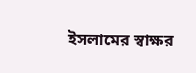ইসলামের স্বাক্ষর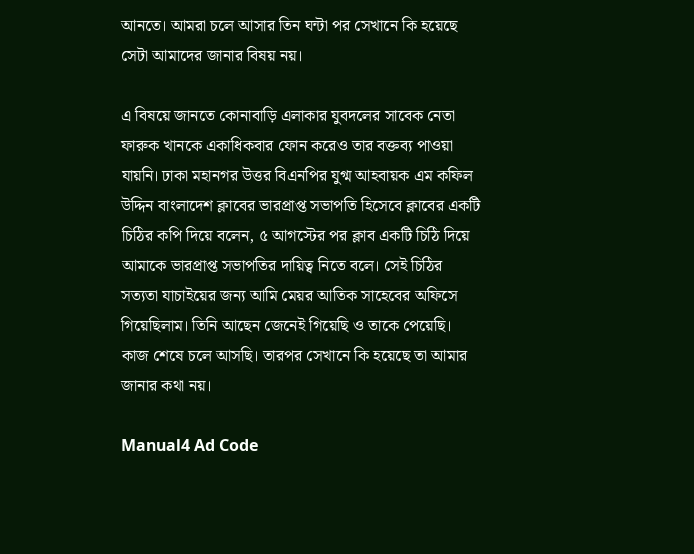আনতে। আমরা চলে আসার তিন ঘন্টা পর সেখানে কি হয়েছে সেটা আমাদের জানার বিষয় নয়।

এ বিষয়ে জানতে কোনাবাড়ি এলাকার যুবদলের সাবেক নেতা ফারুক খানকে একাধিকবার ফোন করেও তার বক্তব্য পাওয়া যায়নি। ঢাকা মহানগর উত্তর বিএনপির যুগ্ম আহবায়ক এম কফিল উদ্দিন বাংলাদেশ ক্লাবের ভারপ্রাপ্ত সভাপতি হিসেবে ক্লাবের একটি চিঠির কপি দিয়ে বলেন, ৫ আগস্টের পর ক্লাব একটি চিঠি দিয়ে আমাকে ভারপ্রাপ্ত সভাপতির দায়িত্ব নিতে বলে। সেই চিঠির সত্যতা যাচাইয়ের জন্য আমি মেয়র আতিক সাহেবের অফিসে গিয়েছিলাম। তিনি আছেন জেনেই গিয়েছি ও তাকে পেয়েছি। কাজ শেষে চলে আসছি। তারপর সেখানে কি হয়েছে তা আমার জানার কথা নয়।

Manual4 Ad Code